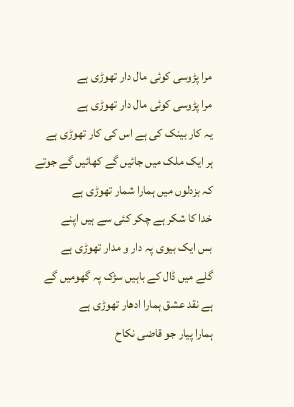مرا پڑوسی کوئی مال دار تھوڑی ہے
مرا پڑوسی کوئی مال دار تھوڑی ہے
یہ کار بینک کی ہے اس کی کار تھوڑی ہے
ہر ایک ملک میں جائیں گے کھائیں گے جوتے
کہ بزدلوں میں ہمارا شمار تھوڑی ہے
خدا کا شکر ہے چکر کئی سے ہیں اپنے
بس ایک بیوی پہ دار و مدار تھوڑی ہے
گلے میں ڈال کے باہیں سڑک پہ گھومیں گے
ہے نقد عشق ہمارا ادھار تھوڑی ہے
ہمارا پیار جو قاضی نکاح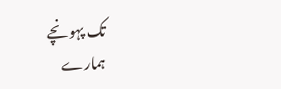تک پہونچے
ہمارے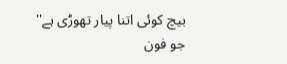بیچ کوئی اتنا پیار تھوڑی ہے''
جو فون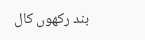بند رکھوں کال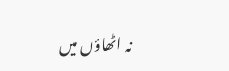نہ اٹھاؤں میں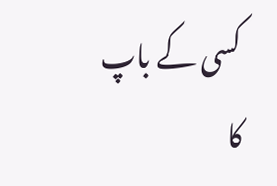کسی کے باپ کا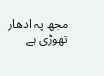مجھ پہ ادھار تھوڑی ہے